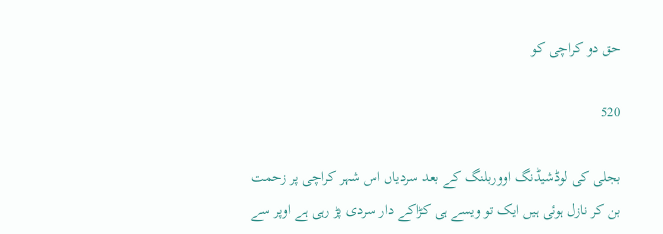حق دو کراچی کو

520

بجلی کی لوڈشیڈنگ اووربلنگ کے بعد سردیاں اس شہر کراچی پر زحمت بن کر نازل ہوئی ہیں ایک تو ویسے ہی کڑاکے دار سردی پڑ رہی ہے اوپر سے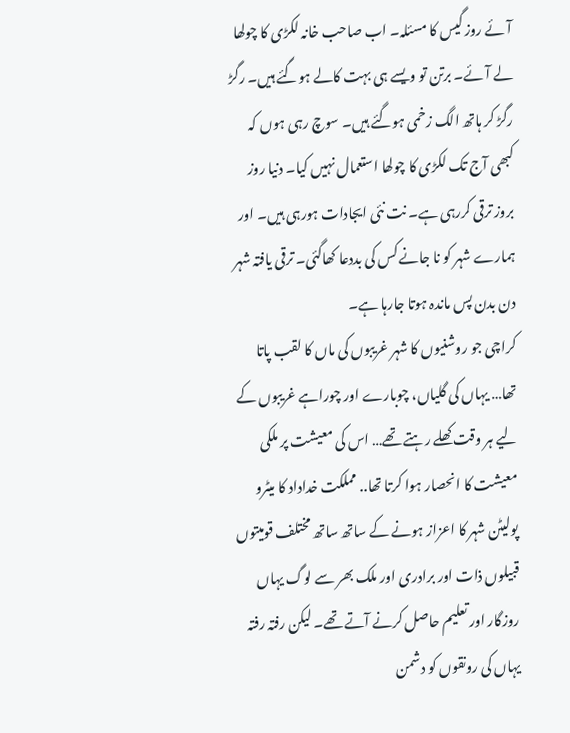آئے روز گیس کا مسئلہ۔ اب صاحب خانہ لکڑی کا چولھا لے آئے۔ برتن تو ویسے ہی بہت کالے ہوگئے ہیں۔ رگڑ رگڑ کر ہاتھ الگ زخمی ہوگئے ہیں۔ سوچ رہی ہوں کہ کبھی آج تک لکڑی کا چولھا استعمال نہیں کیا۔ دنیا روز بروز ترقی کررہی ہے۔ نت نئی ایجادات ہورہی ہیں۔ اور ہمارے شہر کو نا جانے کس کی بددعا کھاگئی۔ ترقی یافتہ شہر دن بدن پس ماندہ ہوتا جارہا ہے۔
کراچی جو روشنیوں کا شہر غریبوں کی ماں کا لقب پاتا تھا… یہاں کی گلیاں، چوبارے اور چوراہے غریبوں کے لیے ہر وقت کھلے رہتے تھے… اس کی معیشت پر ملکی معیشت کا انحصار ہوا کرتا تھا.. مملکت خداداد کا میٹرو پولیٹن شہر کا اعزاز ہونے کے ساتھ ساتھ مختلف قومیتوں قبیلوں ذات اور برادری اور ملک بھر سے لوگ یہاں روزگار اور تعلیم حاصل کرنے آتے تھے۔ لیکن رفتہ رفتہ یہاں کی رونقوں کو دشمن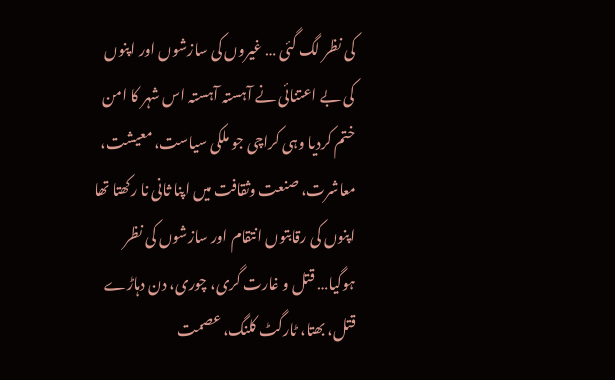کی نظر لگ گئی … غیروں کی سازشوں اور اپنوں کی بے اعتنائی نے آہستہ آہستہ اس شہر کا امن ختم کردیا وہی کراچی جو ملکی سیاست، معیشت، معاشرت، صنعت وثقافت میں اپنا ثانی نا رکھتا تھا اپنوں کی رقابتوں انتقام اور سازشوں کی نظر ہوگیا… قتل و غارت گری، چوری، دن دہاڑے قتل، بھتا، ٹارگٹ کلنگ، عصمت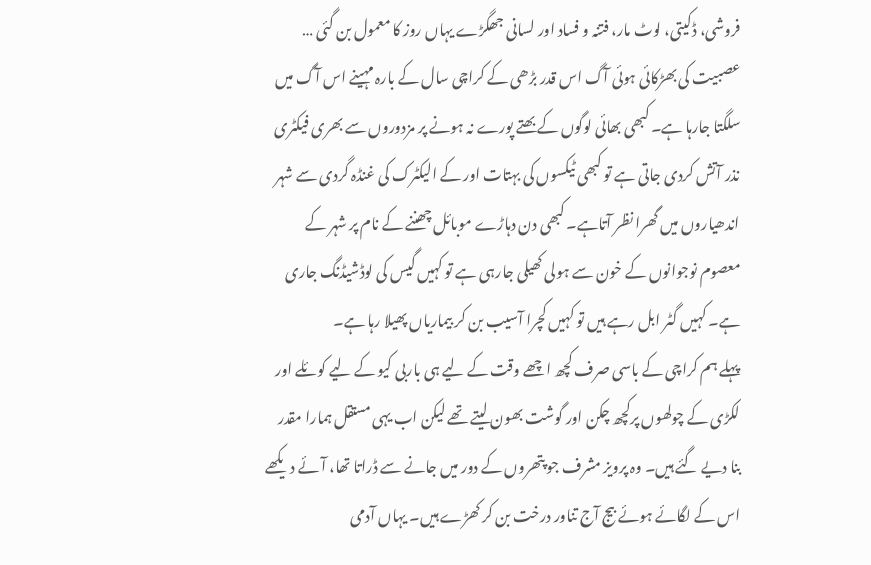فروشی، ڈکیتی، لوٹ مار، فتنہ و فساد اور لسانی جھگڑے یہاں روز کا معمول بن گئی … عصبیت کی بھڑکائی ہوئی آگ اس قدر بڑھی کے کراچی سال کے بارہ مہینے اس آگ میں سلگتا جارہا ہے۔ کبھی بھائی لوگوں کے بھتے پورے نہ ہونے پر مزدوروں سے بھری فیکٹری نذر آتش کردی جاتی ہے تو کبھی ٹیکسوں کی بہتات اور کے الیکٹرک کی غنڈہ گردی سے شہر اندھیاروں میں گھرا نظر آتاہے۔ کبھی دن دہاڑے موبائل چھننے کے نام پر شہر کے معصوم نوجوانوں کے خون سے ہولی کھیلی جارہی ہے تو کہیں گیس کی لوڈشیڈنگ جاری ہے۔ کہیں گٹر ابل رہے ہیں تو کہیں کچرا آسیب بن کر بیماریاں پھیلا رہا ہے۔
پہلے ہم کراچی کے باسی صرف کچھ اچھے وقت کے لیے ہی باربی کیو کے لیے کوئلے اور لکڑی کے چولھوں پرکچھ چکن اور گوشت بھون لیتے تھے لیکن اب یہی مستقل ہمارا مقدر بنا دیے گئے ہیں۔ وہ پرویز مشرف جو پتھروں کے دور میں جانے سے ڈراتا تھا، آئے دیکھے اس کے لگائے ہوئے بیج آج تناور درخت بن کر کھڑے ہیں۔ یہاں آدمی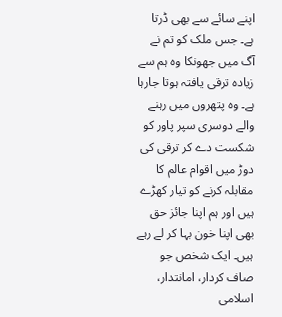اپنے سائے سے بھی ڈرتا ہے۔ جس ملک کو تم نے آگ میں جھونکا وہ ہم سے زیادہ ترقی یافتہ ہوتا جارہا ہے۔ وہ پتھروں میں رہنے والے دوسری سپر پاور کو شکست دے کر ترقی کی دوڑ میں اقوام عالم کا مقابلہ کرنے کو تیار کھڑے ہیں اور ہم اپنا جائز حق بھی اپنا خون بہا کر لے رہے ہیں۔ ایک شخص جو صاف کردار، امانتدار، اسلامی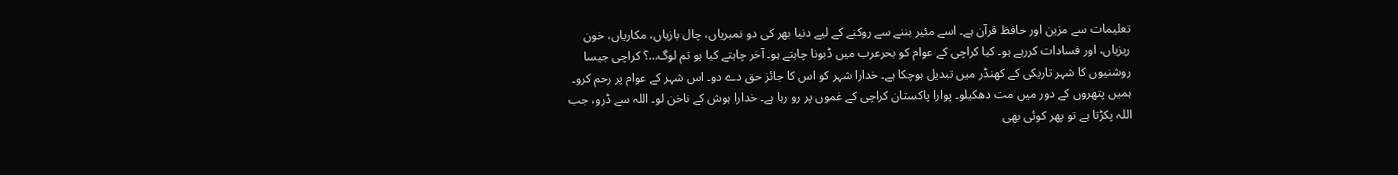تعلیمات سے مزین اور حافظ قرآن ہے۔ اسے مئیر بننے سے روکنے کے لیے دنیا بھر کی دو نمبریاں، چال بازیاں، مکاریاں، خون ریزیاں، اور فسادات کررہے ہو۔ کیا کراچی کے عوام کو بحرعرب میں ڈبونا چاہتے ہو۔ آخر چاہتے کیا ہو تم لوگ…؟ کراچی جیسا روشنیوں کا شہر تاریکی کے کھنڈر میں تبدیل ہوچکا ہے۔ خدارا شہر کو اس کا جائز حق دے دو۔ اس شہر کے عوام پر رحم کرو۔ ہمیں پتھروں کے دور میں مت دھکیلو۔ پوارا پاکستان کراچی کے غموں پر رو رہا ہے۔ خدارا ہوش کے ناخن لو۔ اللہ سے ڈرو، جب اللہ پکڑتا ہے تو پھر کوئی بھی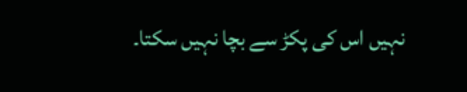نہیں اس کی پکڑ سے بچا نہیں سکتا۔